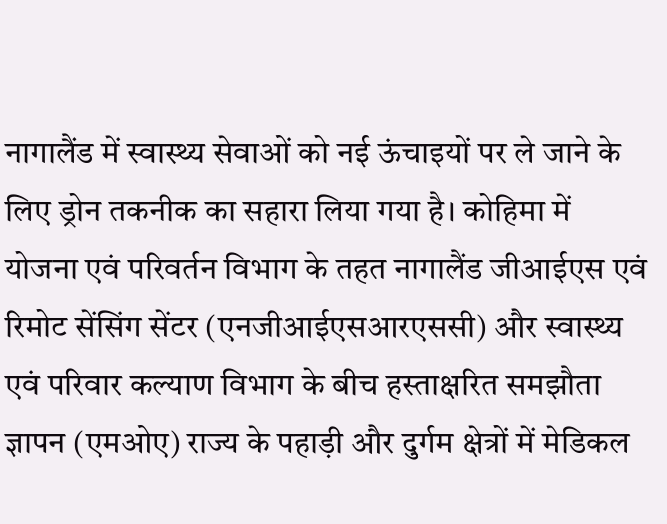नागालैंड में स्वास्थ्य सेवाओं को नई ऊंचाइयों पर ले जाने के लिए ड्रोन तकनीक का सहारा लिया गया है। कोहिमा में योजना एवं परिवर्तन विभाग के तहत नागालैंड जीआईएस एवं रिमोट सेंसिंग सेंटर (एनजीआईएसआरएससी) और स्वास्थ्य एवं परिवार कल्याण विभाग के बीच हस्ताक्षरित समझौता ज्ञापन (एमओए) राज्य के पहाड़ी और दुर्गम क्षेत्रों में मेडिकल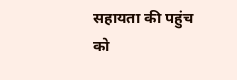सहायता की पहुंच को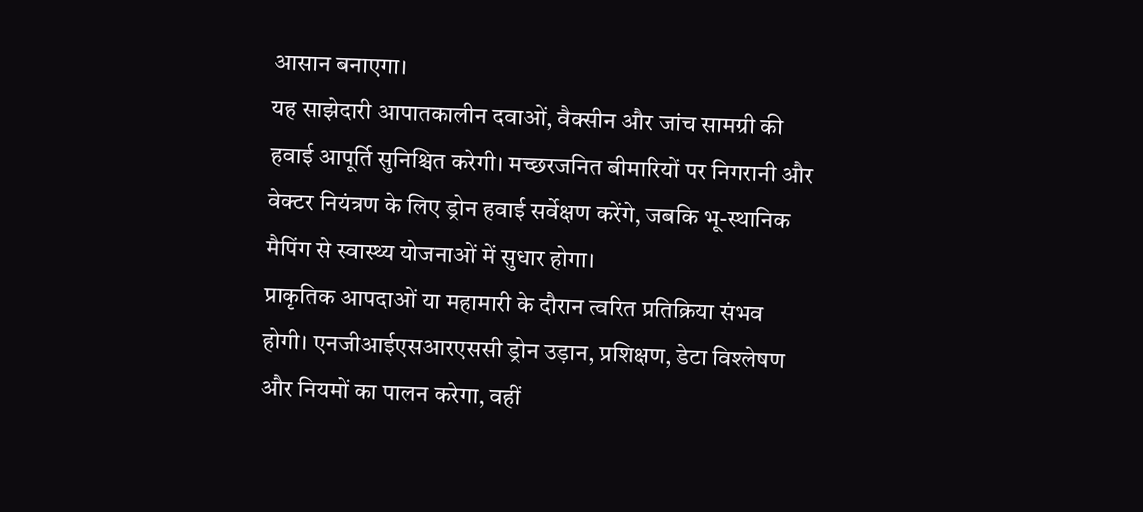आसान बनाएगा।
यह साझेदारी आपातकालीन दवाओं, वैक्सीन और जांच सामग्री की हवाई आपूर्ति सुनिश्चित करेगी। मच्छरजनित बीमारियों पर निगरानी और वेक्टर नियंत्रण के लिए ड्रोन हवाई सर्वेक्षण करेंगे, जबकि भू-स्थानिक मैपिंग से स्वास्थ्य योजनाओं में सुधार होगा।
प्राकृतिक आपदाओं या महामारी के दौरान त्वरित प्रतिक्रिया संभव होगी। एनजीआईएसआरएससी ड्रोन उड़ान, प्रशिक्षण, डेटा विश्लेषण और नियमों का पालन करेगा, वहीं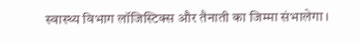स्वास्थ्य विभाग लॉजिस्टिक्स और तैनाती का जिम्मा संभालेगा।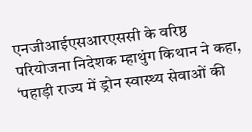एनजीआईएसआरएससी के वरिष्ठ परियोजना निदेशक म्हाथुंग किथान ने कहा, ‘पहाड़ी राज्य में ड्रोन स्वास्थ्य सेवाओं की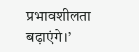प्रभावशीलता बढ़ाएंगे।’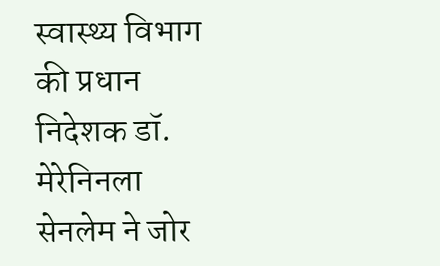स्वास्थ्य विभाग की प्रधान निदेशक डॉ. मेरेनिनला सेनलेम ने जोर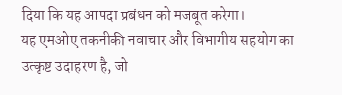दिया कि यह आपदा प्रबंधन को मजबूत करेगा।
यह एमओए तकनीकी नवाचार और विभागीय सहयोग का उत्कृष्ट उदाहरण है, जो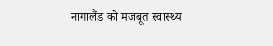नागालैंड को मजबूत स्वास्थ्य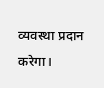व्यवस्था प्रदान करेगा।